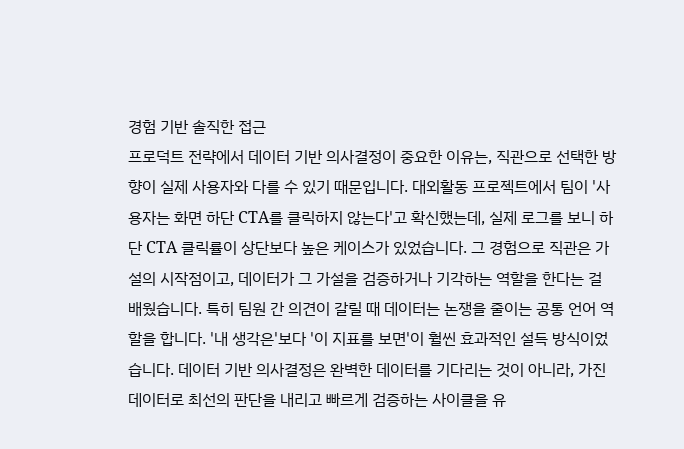경험 기반 솔직한 접근
프로덕트 전략에서 데이터 기반 의사결정이 중요한 이유는, 직관으로 선택한 방향이 실제 사용자와 다를 수 있기 때문입니다. 대외활동 프로젝트에서 팀이 '사용자는 화면 하단 CTA를 클릭하지 않는다'고 확신했는데, 실제 로그를 보니 하단 CTA 클릭률이 상단보다 높은 케이스가 있었습니다. 그 경험으로 직관은 가설의 시작점이고, 데이터가 그 가설을 검증하거나 기각하는 역할을 한다는 걸 배웠습니다. 특히 팀원 간 의견이 갈릴 때 데이터는 논쟁을 줄이는 공통 언어 역할을 합니다. '내 생각은'보다 '이 지표를 보면'이 훨씬 효과적인 설득 방식이었습니다. 데이터 기반 의사결정은 완벽한 데이터를 기다리는 것이 아니라, 가진 데이터로 최선의 판단을 내리고 빠르게 검증하는 사이클을 유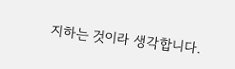지하는 것이라 생각합니다.